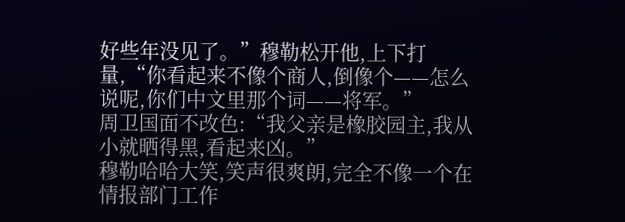好些年没见了。”穆勒松开他,上下打量,“你看起来不像个商人,倒像个——怎么说呢,你们中文里那个词——将军。”
周卫国面不改色:“我父亲是橡胶园主,我从小就晒得黑,看起来凶。”
穆勒哈哈大笑,笑声很爽朗,完全不像一个在情报部门工作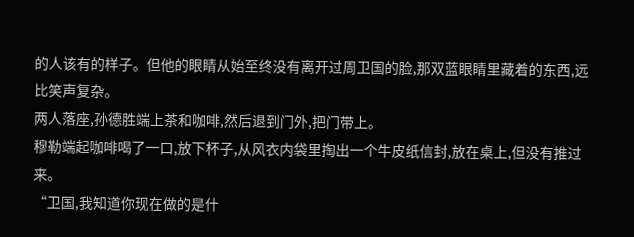的人该有的样子。但他的眼睛从始至终没有离开过周卫国的脸,那双蓝眼睛里藏着的东西,远比笑声复杂。
两人落座,孙德胜端上茶和咖啡,然后退到门外,把门带上。
穆勒端起咖啡喝了一口,放下杯子,从风衣内袋里掏出一个牛皮纸信封,放在桌上,但没有推过来。
“卫国,我知道你现在做的是什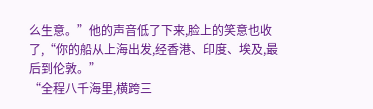么生意。”他的声音低了下来,脸上的笑意也收了,“你的船从上海出发,经香港、印度、埃及,最后到伦敦。”
“全程八千海里,横跨三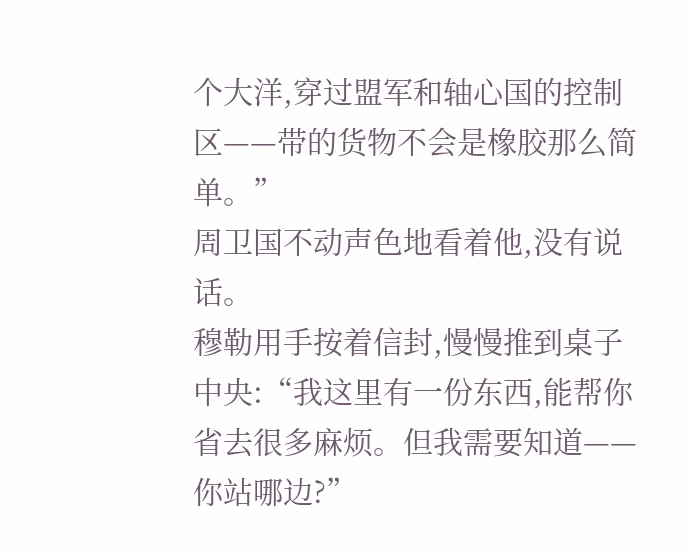个大洋,穿过盟军和轴心国的控制区——带的货物不会是橡胶那么简单。”
周卫国不动声色地看着他,没有说话。
穆勒用手按着信封,慢慢推到桌子中央:“我这里有一份东西,能帮你省去很多麻烦。但我需要知道——你站哪边?”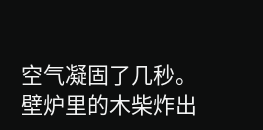空气凝固了几秒。
壁炉里的木柴炸出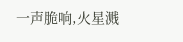一声脆响,火星溅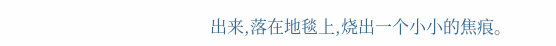出来,落在地毯上,烧出一个小小的焦痕。